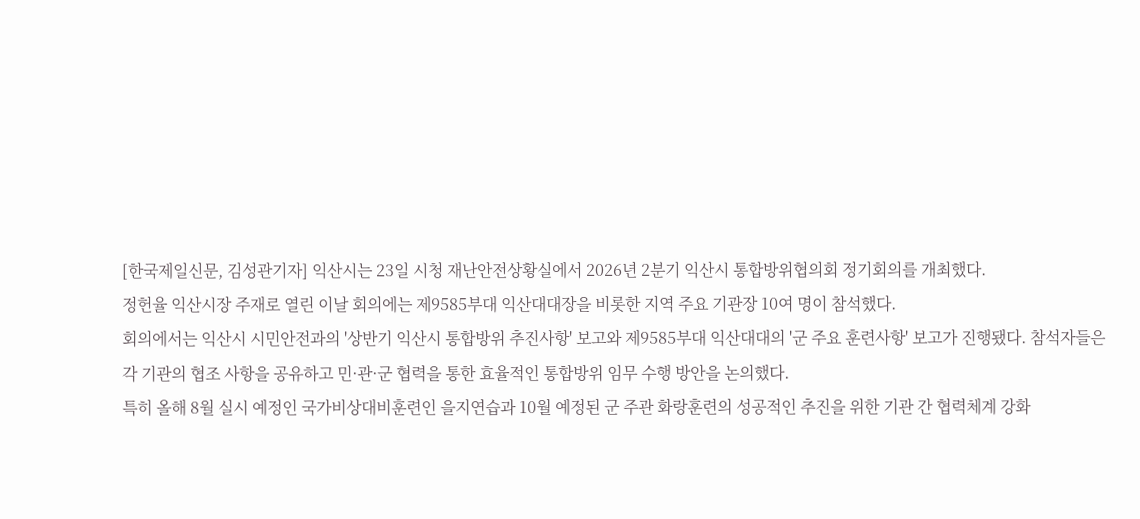[한국제일신문, 김성관기자] 익산시는 23일 시청 재난안전상황실에서 2026년 2분기 익산시 통합방위협의회 정기회의를 개최했다.
정헌율 익산시장 주재로 열린 이날 회의에는 제9585부대 익산대대장을 비롯한 지역 주요 기관장 10여 명이 참석했다.
회의에서는 익산시 시민안전과의 '상반기 익산시 통합방위 추진사항' 보고와 제9585부대 익산대대의 '군 주요 훈련사항' 보고가 진행됐다. 참석자들은 각 기관의 협조 사항을 공유하고 민·관·군 협력을 통한 효율적인 통합방위 임무 수행 방안을 논의했다.
특히 올해 8월 실시 예정인 국가비상대비훈련인 을지연습과 10월 예정된 군 주관 화랑훈련의 성공적인 추진을 위한 기관 간 협력체계 강화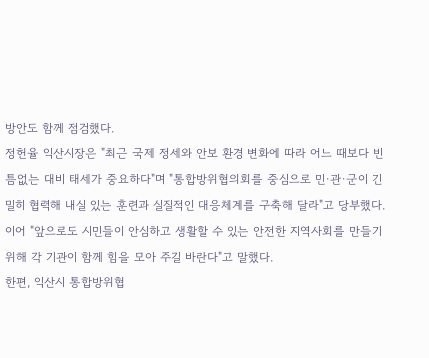방안도 함께 점검했다.
정헌율 익산시장은 "최근 국제 정세와 안보 환경 변화에 따라 어느 때보다 빈틈없는 대비 태세가 중요하다"며 "통합방위협의회를 중심으로 민·관·군이 긴밀히 협력해 내실 있는 훈련과 실질적인 대응체계를 구축해 달라"고 당부했다.
이어 "앞으로도 시민들이 안심하고 생활할 수 있는 안전한 지역사회를 만들기 위해 각 기관이 함께 힘을 모아 주길 바란다"고 말했다.
한편, 익산시 통합방위협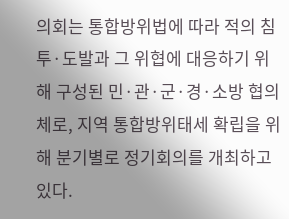의회는 통합방위법에 따라 적의 침투·도발과 그 위협에 대응하기 위해 구성된 민·관·군·경·소방 협의체로, 지역 통합방위태세 확립을 위해 분기별로 정기회의를 개최하고 있다.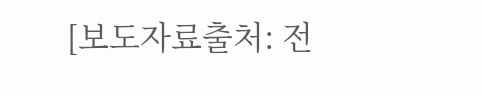[보도자료출처: 전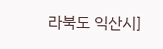라북도 익산시]